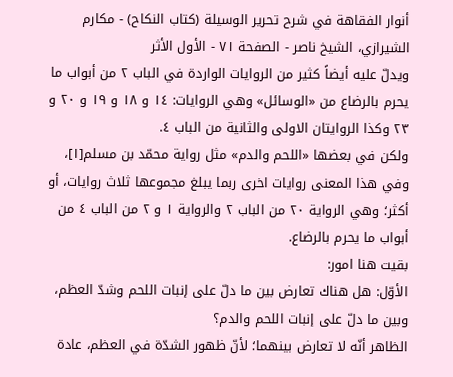أنوار الفقاهة في شرح تحرير الوسيلة (كتاب النكاح) - مكارم الشيرازي، الشيخ ناصر - الصفحة ٧١ - الأول الأثر
ويدلّ عليه أيضاً كثير من الروايات الواردة في الباب ٢ من أبواب ما يحرم بالرضاع من «الوسائل» وهي الروايات: ١٤ و ١٨ و ١٩ و ٢٠ و ٢٣ وكذا الروايتان الاولى والثانية من الباب ٤.
ولكن في بعضها «اللحم والدم» مثل رواية محمّد بن مسلم[١]، وفي هذا المعنى روايات اخرى ربما يبلغ مجموعها ثلاث روايات، أو أكثر؛ وهي الرواية ٢٠ من الباب ٢ والرواية ١ و ٢ من الباب ٤ من أبواب ما يحرم بالرضاع.
بقيت هنا امور:
الأوّل: هل هناك تعارض بين ما دلّ على إنبات اللحم وشدّ العظم، وبين ما دلّ على إنبات اللحم والدم؟
الظاهر أنّه لا تعارض بينهما؛ لأنّ ظهور الشدّة في العظم، عادة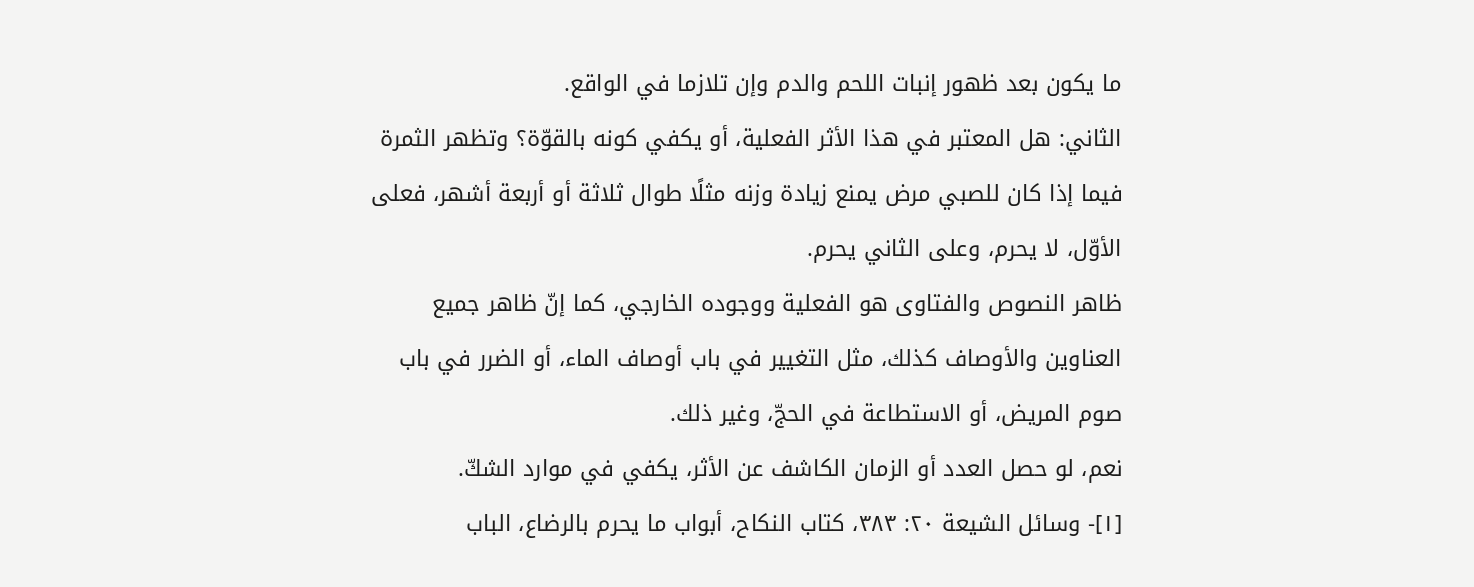ما يكون بعد ظهور إنبات اللحم والدم وإن تلازما في الواقع.
الثاني: هل المعتبر في هذا الأثر الفعلية، أو يكفي كونه بالقوّة؟ وتظهر الثمرة فيما إذا كان للصبي مرض يمنع زيادة وزنه مثلًا طوال ثلاثة أو أربعة أشهر، فعلى الأوّل، لا يحرم، وعلى الثاني يحرم.
ظاهر النصوص والفتاوى هو الفعلية ووجوده الخارجي، كما إنّ ظاهر جميع العناوين والأوصاف كذلك، مثل التغيير في باب أوصاف الماء، أو الضرر في باب صوم المريض، أو الاستطاعة في الحجّ، وغير ذلك.
نعم، لو حصل العدد أو الزمان الكاشف عن الأثر، يكفي في موارد الشكّ.
[١]- وسائل الشيعة ٢٠: ٣٨٣، كتاب النكاح، أبواب ما يحرم بالرضاع، الباب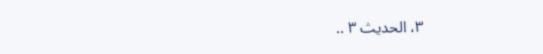٣، الحديث ٣ ..